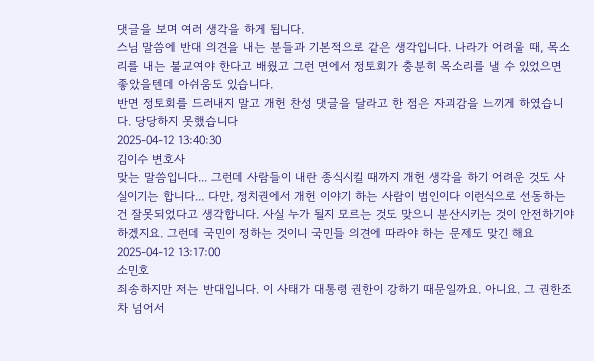댓글을 보며 여러 생각을 하게 됩니다.
스님 말씀에 반대 의견을 내는 분들과 기본적으로 같은 생각입니다. 나라가 어려울 때, 목소리를 내는 불교여야 한다고 배웠고 그런 면에서 정토회가 충분히 목소리를 낼 수 있었으면 좋았을텐데 아쉬움도 있습니다.
반면 정토회를 드러내지 말고 개헌 찬성 댓글을 달라고 한 점은 자괴감을 느끼게 하였습니다. 당당하지 못했습니다
2025-04-12 13:40:30
김이수 변호사
맞는 말씀입니다... 그런데 사람들이 내란 종식시킬 때까지 개헌 생각을 하기 어려운 것도 사실이기는 합니다... 다만, 정치권에서 개헌 이야기 하는 사람이 범인이다 이런식으로 선동하는 건 잘못되었다고 생각합니다. 사실 누가 될지 모르는 것도 맞으니 분산시키는 것이 안전하기야 하겠지요. 그런데 국민이 정하는 것이니 국민들 의견에 따라야 하는 문제도 맞긴 해요
2025-04-12 13:17:00
소민호
죄송하지만 저는 반대입니다. 이 사태가 대통령 권한이 강하기 때문일까요. 아니요. 그 권한조차 넘어서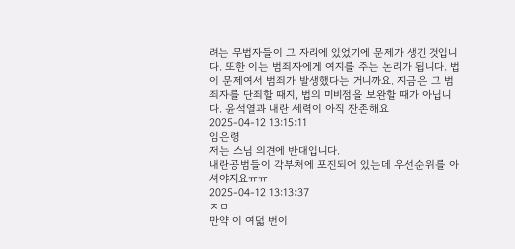려는 무법자들이 그 자리에 있었기에 문제가 생긴 것입니다. 또한 이는 범죄자에게 여지를 주는 논리가 됩니다. 법이 문제여서 범죄가 발생했다는 거니까요. 지금은 그 범죄자를 단죄할 때지, 법의 미비점을 보완할 때가 아닙니다. 윤석열과 내란 세력이 아직 잔존해요
2025-04-12 13:15:11
임은령
저는 스님 의견에 반대입니다.
내란공범들이 각부처에 포진되어 있는데 우선순위를 아셔야지요ㅠㅠ
2025-04-12 13:13:37
ㅈㅁ
만약 이 여덟 번이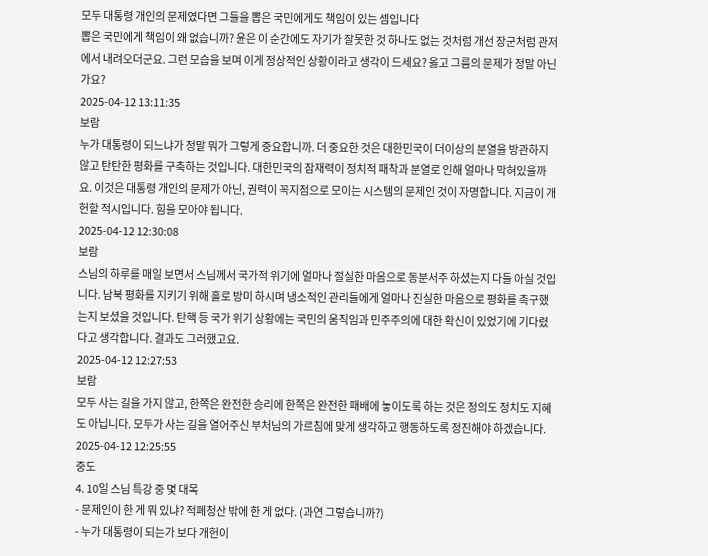모두 대통령 개인의 문제였다면 그들을 뽑은 국민에게도 책임이 있는 셈입니다
뽑은 국민에게 책임이 왜 없습니까? 윤은 이 순간에도 자기가 잘못한 것 하나도 없는 것처럼 개선 장군처럼 관저에서 내려오더군요. 그런 모습을 보며 이게 정상적인 상황이라고 생각이 드세요? 옳고 그름의 문제가 정말 아닌가요?
2025-04-12 13:11:35
보람
누가 대통령이 되느냐가 정말 뭐가 그렇게 중요합니까. 더 중요한 것은 대한민국이 더이상의 분열을 방관하지 않고 탄탄한 평화를 구축하는 것입니다. 대한민국의 잠재력이 정치적 패착과 분열로 인해 얼마나 막혀있을까요. 이것은 대통령 개인의 문제가 아닌, 권력이 꼭지점으로 모이는 시스템의 문제인 것이 자명합니다. 지금이 개헌할 적시입니다. 힘을 모아야 됩니다.
2025-04-12 12:30:08
보람
스님의 하루를 매일 보면서 스님께서 국가적 위기에 얼마나 절실한 마음으로 동분서주 하셨는지 다들 아실 것입니다. 남북 평화를 지키기 위해 홀로 방미 하시며 냉소적인 관리들에게 얼마나 진실한 마음으로 평화를 촉구했는지 보셨을 것입니다. 탄핵 등 국가 위기 상황에는 국민의 움직임과 민주주의에 대한 확신이 있었기에 기다렸다고 생각합니다. 결과도 그러했고요.
2025-04-12 12:27:53
보람
모두 사는 길을 가지 않고, 한쪽은 완전한 승리에 한쪽은 완전한 패배에 놓이도록 하는 것은 정의도 정치도 지혜도 아닙니다. 모두가 사는 길을 열어주신 부처님의 가르침에 맞게 생각하고 행동하도록 정진해야 하겠습니다.
2025-04-12 12:25:55
중도
4. 10일 스님 특강 중 몇 대목
- 문제인이 한 게 뭐 있냐? 적폐청산 밖에 한 게 없다. (과연 그렇습니까?)
- 누가 대통령이 되는가 보다 개헌이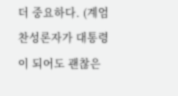더 중요하다. (계엄 찬성론자가 대통령이 되어도 괜찮은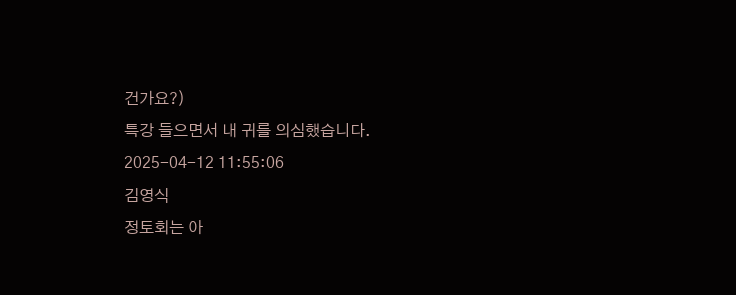건가요?)
특강 들으면서 내 귀를 의심했습니다.
2025-04-12 11:55:06
김영식
정토회는 아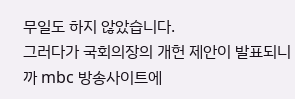무일도 하지 않았습니다.
그러다가 국회의장의 개헌 제안이 발표되니까 mbc 방송사이트에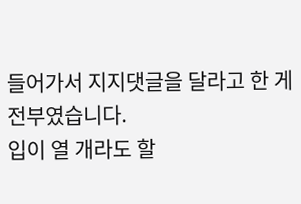들어가서 지지댓글을 달라고 한 게 전부였습니다.
입이 열 개라도 할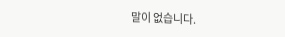말이 없습니다.